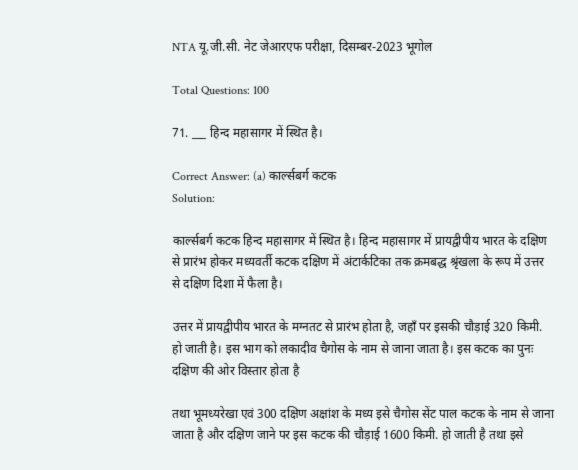NTA यू.जी.सी. नेट जेआरएफ परीक्षा, दिसम्बर-2023 भूगोल

Total Questions: 100

71. ___ हिन्द महासागर में स्थित है।

Correct Answer: (a) कार्ल्सबर्ग कटक
Solution:

कार्ल्सबर्ग कटक हिन्द महासागर में स्थित है। हिन्द महासागर में प्रायद्वीपीय भारत के दक्षिण से प्रारंभ होकर मध्यवर्ती कटक दक्षिण में अंटार्कटिका तक क्रमबद्ध श्रृंखला के रूप में उत्तर से दक्षिण दिशा में फैला है।

उत्तर में प्रायद्वीपीय भारत के मग्नतट से प्रारंभ होता है, जहाँ पर इसकी चौड़ाई 320 किमी. हो जाती है। इस भाग को लकादीव चैगोस के नाम से जाना जाता है। इस कटक का पुनः दक्षिण की ओर विस्तार होता है

तथा भूमध्यरेखा एवं 300 दक्षिण अक्षांश के मध्य इसे चैगोस सेंट पाल कटक के नाम से जाना जाता है और दक्षिण जाने पर इस कटक की चौड़ाई 1600 किमी. हो जाती है तथा इसे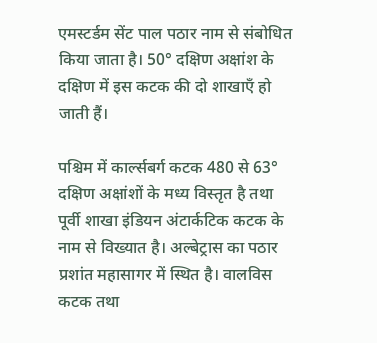एमस्टर्डम सेंट पाल पठार नाम से संबोधित किया जाता है। 50° दक्षिण अक्षांश के दक्षिण में इस कटक की दो शाखाएँ हो जाती हैं।

पश्चिम में कार्ल्सबर्ग कटक 480 से 63° दक्षिण अक्षांशों के मध्य विस्तृत है तथा पूर्वी शाखा इंडियन अंटार्कटिक कटक के नाम से विख्यात है। अल्बेट्रास का पठार प्रशांत महासागर में स्थित है। वालविस कटक तथा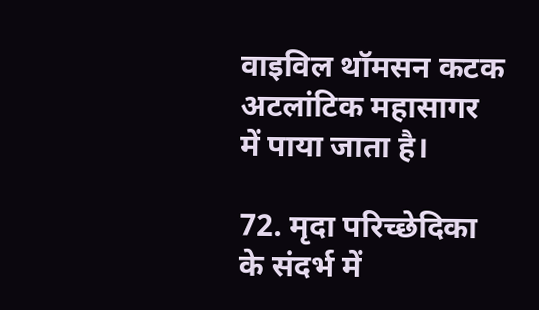वाइविल थॉमसन कटक अटलांटिक महासागर में पाया जाता है।

72. मृदा परिच्छेदिका के संदर्भ में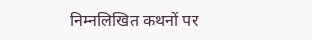निम्नलिखित कथनों पर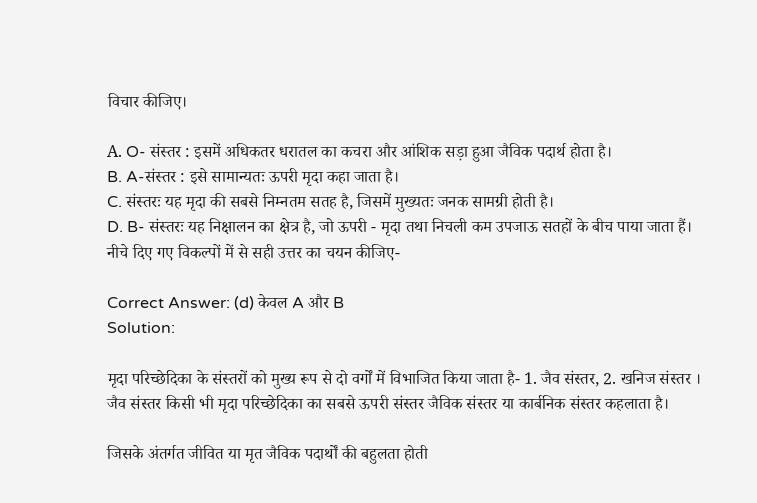विचार कीजिए।

А. O- संस्तर : इसमें अधिकतर धरातल का कचरा और आंशिक सड़ा हुआ जैविक पदार्थ होता है।
B. A-संस्तर : इसे सामान्यतः ऊपरी मृदा कहा जाता है।
C. संस्तरः यह मृदा की सबसे निम्नतम सतह है, जिसमें मुख्यतः जनक सामग्री होती है।
D. B- संस्तरः यह निक्षालन का क्षेत्र है, जो ऊपरी - मृदा तथा निचली कम उपजाऊ सतहों के बीच पाया जाता हैं।
नीचे दिए गए विकल्पों में से सही उत्तर का चयन कीजिए-

Correct Answer: (d) केवल A और B
Solution:

मृदा परिच्छेदिका के संस्तरों को मुख्य रूप से दो वर्गों में विभाजित किया जाता है- 1. जैव संस्तर, 2. खनिज संस्तर । जैव संस्तर किसी भी मृदा परिच्छेदिका का सबसे ऊपरी संस्तर जैविक संस्तर या कार्बनिक संस्तर कहलाता है।

जिसके अंतर्गत जीवित या मृत जैविक पदार्थों की बहुलता होती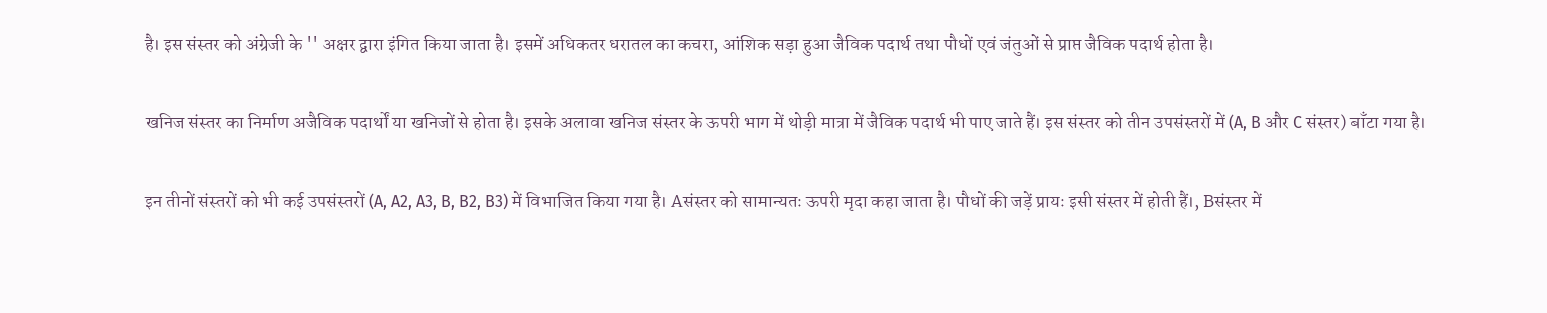है। इस संस्तर को अंग्रेजी के '' अक्षर द्वारा इंगित किया जाता है। इसमें अधिकतर धरातल का कचरा, आंशिक सड़ा हुआ जैविक पदार्थ तथा पौधों एवं जंतुओं से प्राप्त जैविक पदार्थ होता है।

खनिज संस्तर का निर्माण अजैविक पदार्थों या खनिजों से होता है। इसके अलावा खनिज संस्तर के ऊपरी भाग में थोड़ी मात्रा में जैविक पदार्थ भी पाए जाते हैं। इस संस्तर को तीन उपसंस्तरों में (A, B और C संस्तर) बाँटा गया है।

इन तीनों संस्तरों को भी कई उपसंस्तरों (A, A2, A3, B, B2, B3) में विभाजित किया गया है। Aसंस्तर को सामान्यतः ऊपरी मृदा कहा जाता है। पौधों की जड़ें प्रायः इसी संस्तर में होती हैं।, Bसंस्तर में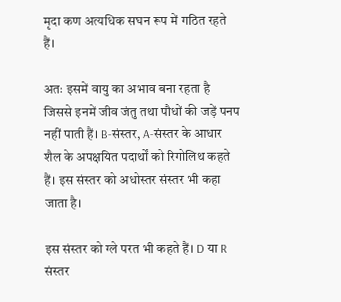मृदा कण अत्यधिक सघन रूप में गठित रहते हैं।

अतः इसमें वायु का अभाव बना रहता है जिससे इनमें जीव जंतु तथा पौधों की जड़ें पनप नहीं पाती हैं। B-संस्तर, A-संस्तर के आधार शैल के अपक्षयित पदार्थों को रिगोलिथ कहते हैं। इस संस्तर को अधोस्तर संस्तर भी कहा जाता है।

इस संस्तर को ग्ले परत भी कहते हैं। D या R संस्तर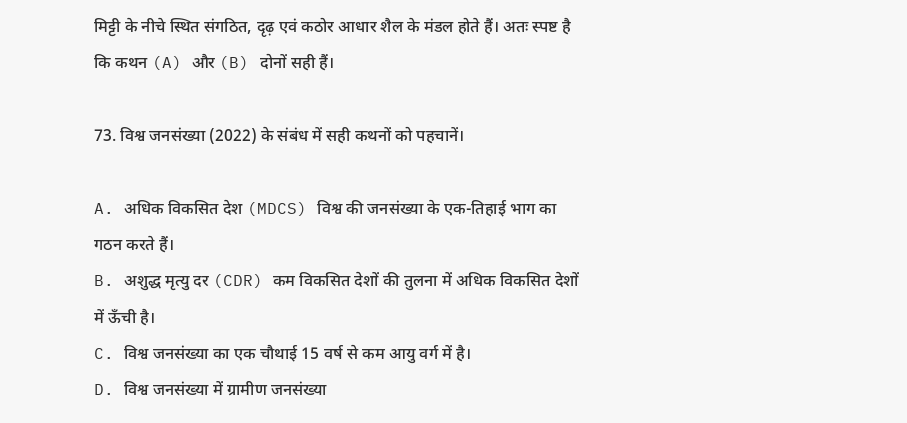मिट्टी के नीचे स्थित संगठित, दृढ़ एवं कठोर आधार शैल के मंडल होते हैं। अतः स्पष्ट है कि कथन (A) और (B) दोनों सही हैं।

73. विश्व जनसंख्या (2022) के संबंध में सही कथनों को पहचानें।

A. अधिक विकसित देश (MDCS) विश्व की जनसंख्या के एक-तिहाई भाग का गठन करते हैं।
B. अशुद्ध मृत्यु दर (CDR) कम विकसित देशों की तुलना में अधिक विकसित देशों में ऊँची है।
C. विश्व जनसंख्या का एक चौथाई 15 वर्ष से कम आयु वर्ग में है।
D. विश्व जनसंख्या में ग्रामीण जनसंख्या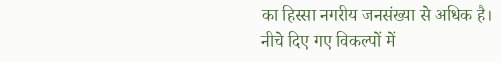का हिस्सा नगरीय जनसंख्या से अधिक है।
नीचे दिए गए विकल्पों में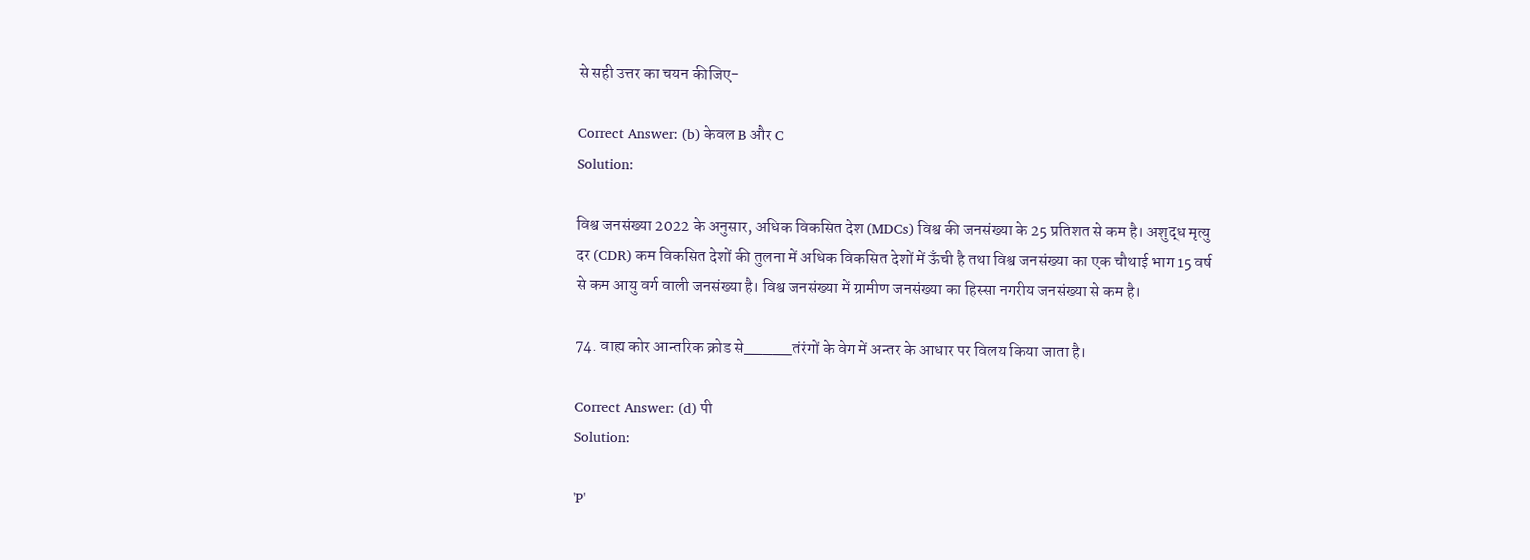से सही उत्तर का चयन कीजिए-

Correct Answer: (b) केवल B और C
Solution:

विश्व जनसंख्या 2022 के अनुसार, अधिक विकसित देश (MDCs) विश्व की जनसंख्या के 25 प्रतिशत से कम है। अशुद्ध मृत्यु दर (CDR) कम विकसित देशों की तुलना में अधिक विकसित देशों में ऊँची है तथा विश्व जनसंख्या का एक चौथाई भाग 15 वर्ष से कम आयु वर्ग वाली जनसंख्या है। विश्व जनसंख्या में ग्रामीण जनसंख्या का हिस्सा नगरीय जनसंख्या से कम है।

74. वाह्य कोर आन्तरिक क्रोड से_____तंरंगों के वेग में अन्तर के आधार पर विलय किया जाता है।

Correct Answer: (d) पी
Solution:

'P'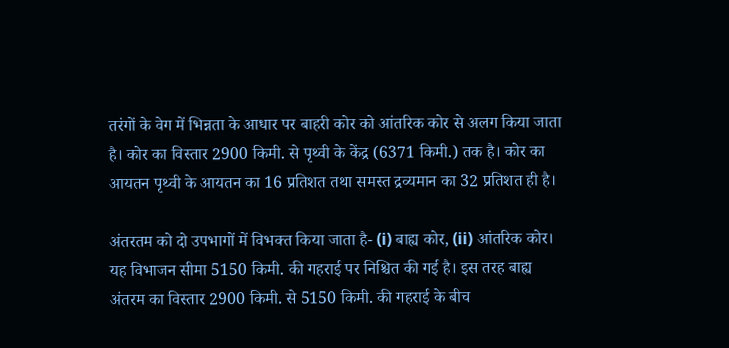तरंगों के वेग में भिन्नता के आधार पर बाहरी कोर को आंतरिक कोर से अलग किया जाता है। कोर का विस्तार 2900 किमी. से पृथ्वी के केंद्र (6371 किमी.) तक है। कोर का आयतन पृथ्वी के आयतन का 16 प्रतिशत तथा समस्त द्रव्यमान का 32 प्रतिशत ही है।

अंतरतम को दो उपभागों में विभक्त किया जाता है- (i) बाह्य कोर, (ii) आंतरिक कोर। यह विभाजन सीमा 5150 किमी. की गहराई पर निश्चित की गई है। इस तरह बाह्य अंतरम का विस्तार 2900 किमी. से 5150 किमी. की गहराई के बीच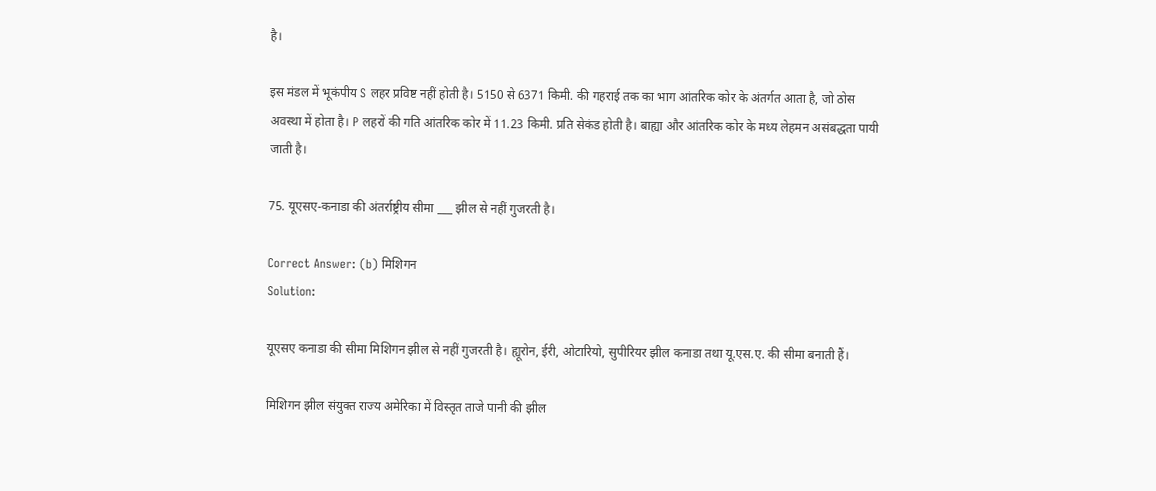है।

इस मंडल में भूकंपीय S लहर प्रविष्ट नहीं होती है। 5150 से 6371 किमी. की गहराई तक का भाग आंतरिक कोर के अंतर्गत आता है, जो ठोस अवस्था में होता है। P लहरों की गति आंतरिक कोर में 11.23 किमी. प्रति सेकंड होती है। बाह्या और आंतरिक कोर के मध्य लेहमन असंबद्धता पायी जाती है।

75. यूएसए-कनाडा की अंतर्राष्ट्रीय सीमा ___ झील से नहीं गुजरती है।

Correct Answer: (b) मिशिगन
Solution:

यूएसए कनाडा की सीमा मिशिगन झील से नहीं गुजरती है। ह्यूरोन, ईरी, ओटारियो, सुपीरियर झील कनाडा तथा यू.एस.ए. की सीमा बनाती हैं।

मिशिगन झील संयुक्त राज्य अमेरिका में विस्तृत ताजे पानी की झील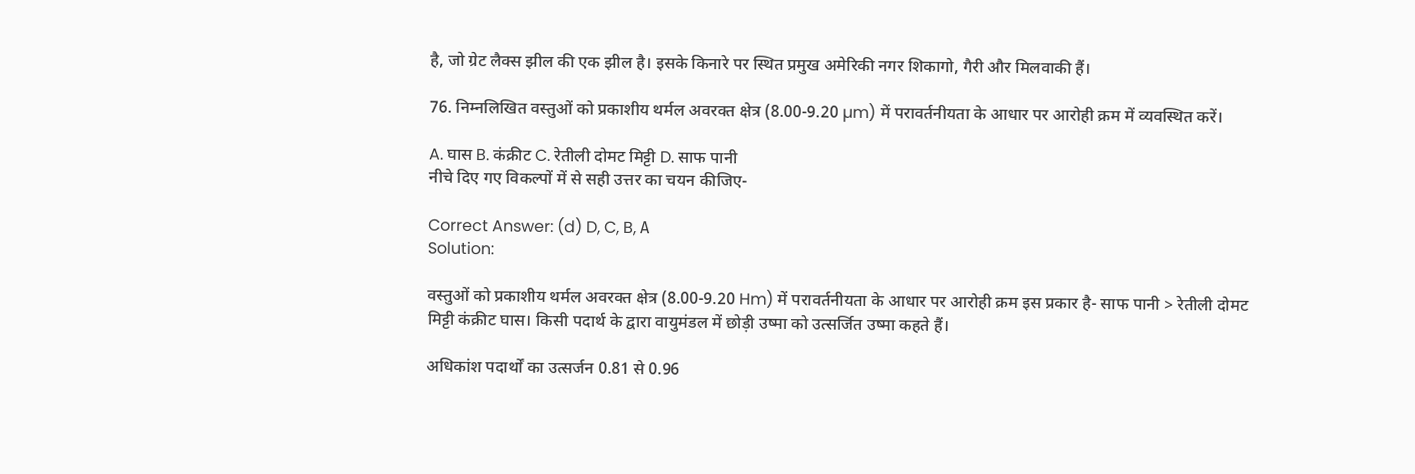है, जो ग्रेट लैक्स झील की एक झील है। इसके किनारे पर स्थित प्रमुख अमेरिकी नगर शिकागो, गैरी और मिलवाकी हैं।

76. निम्नलिखित वस्तुओं को प्रकाशीय थर्मल अवरक्त क्षेत्र (8.00-9.20 µm) में परावर्तनीयता के आधार पर आरोही क्रम में व्यवस्थित करें।

A. घास B. कंक्रीट C. रेतीली दोमट मिट्टी D. साफ पानी
नीचे दिए गए विकल्पों में से सही उत्तर का चयन कीजिए-

Correct Answer: (d) D, C, B, А
Solution:

वस्तुओं को प्रकाशीय थर्मल अवरक्त क्षेत्र (8.00-9.20 Hm) में परावर्तनीयता के आधार पर आरोही क्रम इस प्रकार है- साफ पानी > रेतीली दोमट मिट्टी कंक्रीट घास। किसी पदार्थ के द्वारा वायुमंडल में छोड़ी उष्मा को उत्सर्जित उष्मा कहते हैं।

अधिकांश पदार्थों का उत्सर्जन 0.81 से 0.96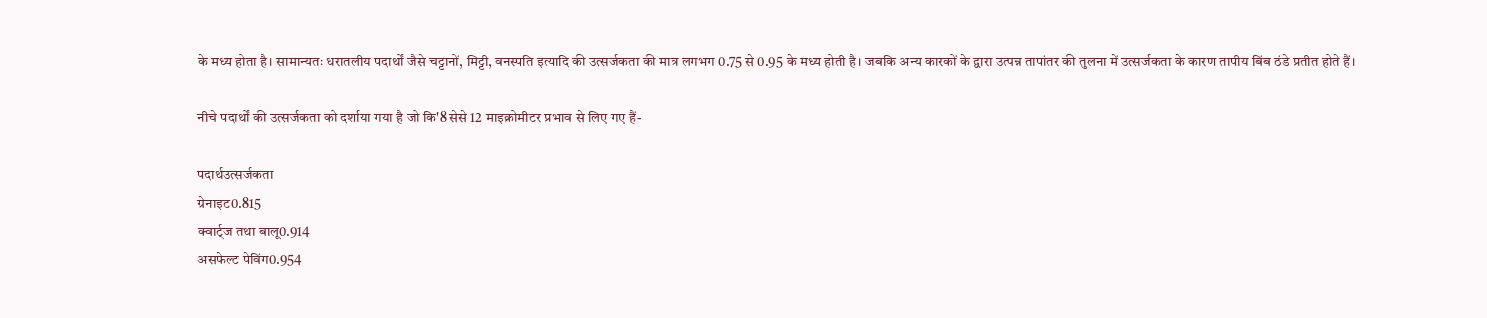के मध्य होता है। सामान्यतः धरातलीय पदार्थों जैसे चट्टानों, मिट्टी, वनस्पति इत्यादि की उत्सर्जकता की मात्र लगभग 0.75 से 0.95 के मध्य होती है। जबकि अन्य कारकों के द्वारा उत्पन्न तापांतर की तुलना में उत्सर्जकता के कारण तापीय बिंब ठंडे प्रतीत होते हैं।

नीचे पदार्थों की उत्सर्जकता को दर्शाया गया है जो कि'8 सेसे 12 माइक्रोमीटर प्रभाव से लिए गए हैं-

पदार्थउत्सर्जकता
ग्रेनाइट0.815
क्वार्ट्ज तथा बालू0.914
असफेल्ट पेविंग0.954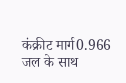कंक्रीट मार्ग0.966
जल के साथ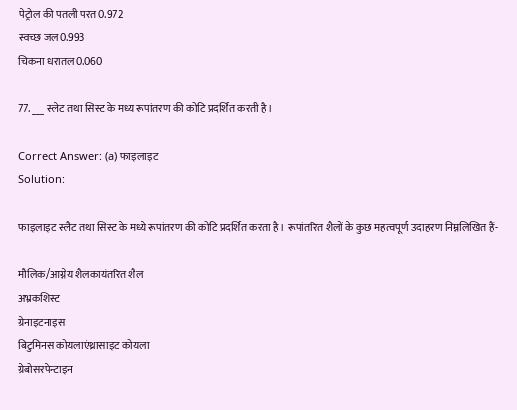पेट्रोल की पतली परत0.972
स्वच्छ जल0.993
चिकना धरातल0.060

77. ___ स्लेट तथा सिस्ट के मध्य रूपांतरण की कोटि प्रदर्शित करती है।

Correct Answer: (a) फाइलाइट
Solution:

फाइलाइट स्लैट तथा सिस्ट के मध्ये रूपांतरण की कोटि प्रदर्शित करता है। रूपांतरित शैलों के कुछ महत्वपूर्ण उदाहरण निम्नलिखित हैं-

मौलिक/आग्नेय शैलकायंतरित शैल
अभ्रकशिस्ट
ग्रेनाइटनाइस
बिटुमिनस कोयलाएंथ्रासाइट कोयला
ग्रेबोसरपेन्टाइन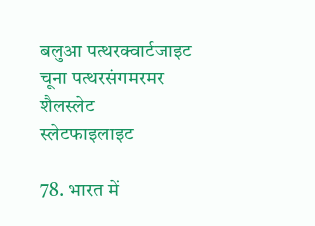बलुआ पत्थरक्वार्टजाइट
चूना पत्थरसंगमरमर
शैलस्लेट
स्लेटफाइलाइट

78. भारत में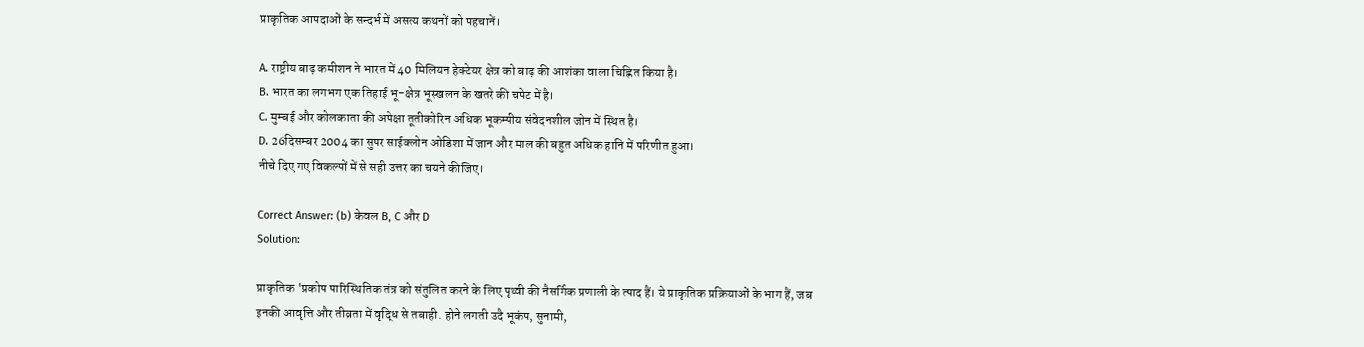प्राकृतिक आपदाओं के सन्दर्भ में असत्य कथनों को पहचानें।

A. राष्ट्रीय बाढ़ कमीशन ने भारत में 40 मिलियन हेक्टेयर क्षेत्र को बाढ़ की आशंका वाला चिह्नित किया है।
B. भारत का लगभग एक तिहाई भू-क्षेत्र भूस्खलन के खतरे की चपेट में है।
C. मुम्बई और कोलकाता की अपेक्षा तूतीकोरिन अधिक भूकम्पीय संवेदनशील जोन में स्थित है।
D. 26दिसम्बर 2004 का सुपर साईक्लोन ओडिशा में जान और माल की बहुत अधिक हानि में परिणीत हुआ।
नीचे दिए गए विकल्पों में से सही उत्तर का चयने कीजिए।

Correct Answer: (b) केवल B, C और D
Solution:

प्राकृतिक 'प्रकोप पारिस्थितिक तंत्र को संतुलित करने के लिए पृथ्वी की नैसर्गिक प्रणाली के त्पाद हैं। ये प्राकृतिक प्रक्रियाओं के भाग हैं, जब इनकी आवृत्ति और तीव्रता में वृद्धि से तबाही. होने लगती उदै भूकंप, सुनामी,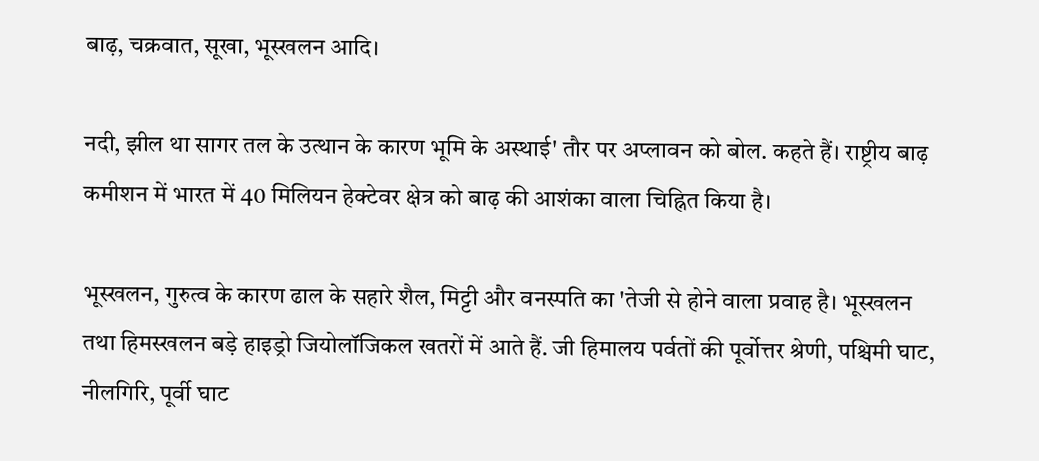बाढ़, चक्रवात, सूखा, भूस्खलन आदि।

नदी, झील था सागर तल के उत्थान के कारण भूमि के अस्थाई' तौर पर अप्लावन को बोल. कहते हैं। राष्ट्रीय बाढ़ कमीशन में भारत में 40 मिलियन हेक्टेवर क्षेत्र को बाढ़ की आशंका वाला चिह्नित किया है।

भूस्खलन, गुरुत्व के कारण ढाल के सहारे शैल, मिट्टी और वनस्पति का 'तेजी से होने वाला प्रवाह है। भूस्खलन तथा हिमस्खलन बड़े हाइड्रो जियोलॉजिकल खतरों में आते हैं. जी हिमालय पर्वतों की पूर्वोत्तर श्रेणी, पश्चिमी घाट, नीलगिरि, पूर्वी घाट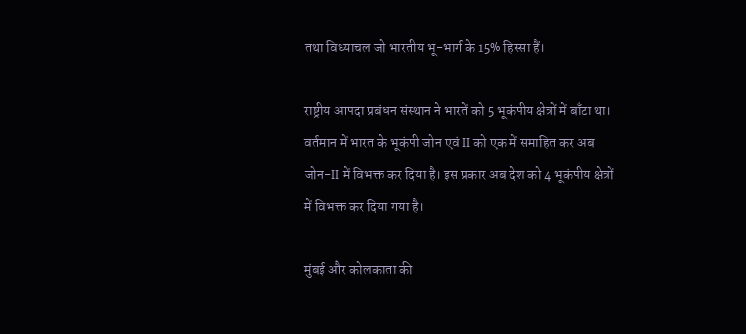तथा विध्याचल जो भारतीय भू-भार्ग के 15% हिस्सा हैं।

राष्ट्रीय आपदा प्रबंधन संस्थान ने भारतें को 5 भूकंपीय क्षेत्रों में बाँटा था। वर्तमान में भारत के भूकंपी जोन एवं II को एक में समाहित कर अब जोन-II में विभक्त कर दिया है। इस प्रकार अब देश को 4 भूकंपीय क्षेत्रों में विभक्त कर दिया गया है।

मुंबई और कोलकाता की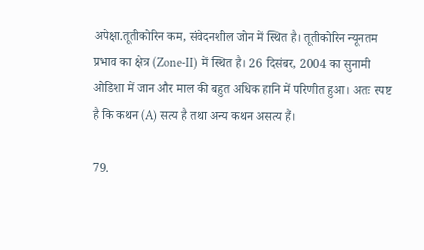अपेक्षा.तूतीकोरिन कम, संवेदनशील जोन में स्थित है। तूतीकोरिन न्यूनतम प्रभाव का क्षेत्र (Zone-II) में स्थित है। 26 दिसंबर, 2004 का सुनामी ओडिशा में जान और माल की बहुत अधिक हानि में परिणीत हुआ। अतः स्पष्ट है कि कथन (A) सत्य है तथा अन्य कथन असत्य हैं।

79.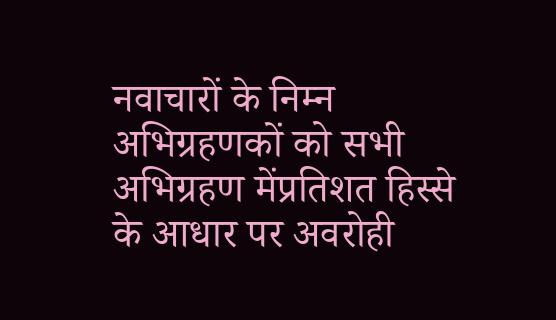नवाचारों के निम्न अभिग्रहणकों को सभी अभिग्रहण मेंप्रतिशत हिस्से के आधार पर अवरोही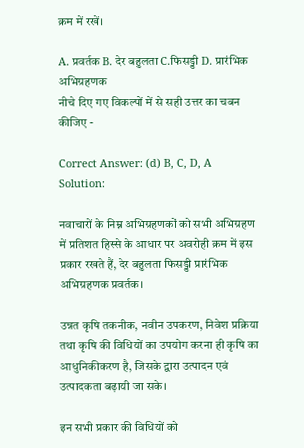क्रम में रखें।

A. प्रवर्तक B. देर बहुलता C.फिसड्डी D. प्रारंभिक अभिग्रहणक
नीचे दिए गए विकल्पों में से सही उत्तर का चबन कीजिए -

Correct Answer: (d) B, C, D, A
Solution:

नवाचारों के निम्न अभिग्रहणकों को सभी अभिग्रहण में प्रतिशत हिस्से के आधार पर अवरोही क्रम में इस प्रकार रखते हैं, देर बहुलता फिसड्डी प्रारंभिक अभिग्रहणक प्रवर्तक।

उन्नत कृषि तकनीक, नवीन उपकरण, निवेश प्रक्रिया तथा कृषि की विधियों का उपयोग करना ही कृषि का आधुनिकीकरण है, जिसके द्वारा उत्पादन एवं उत्पादकता बढ़ायी जा सके।

इन सभी प्रकार की विधियों को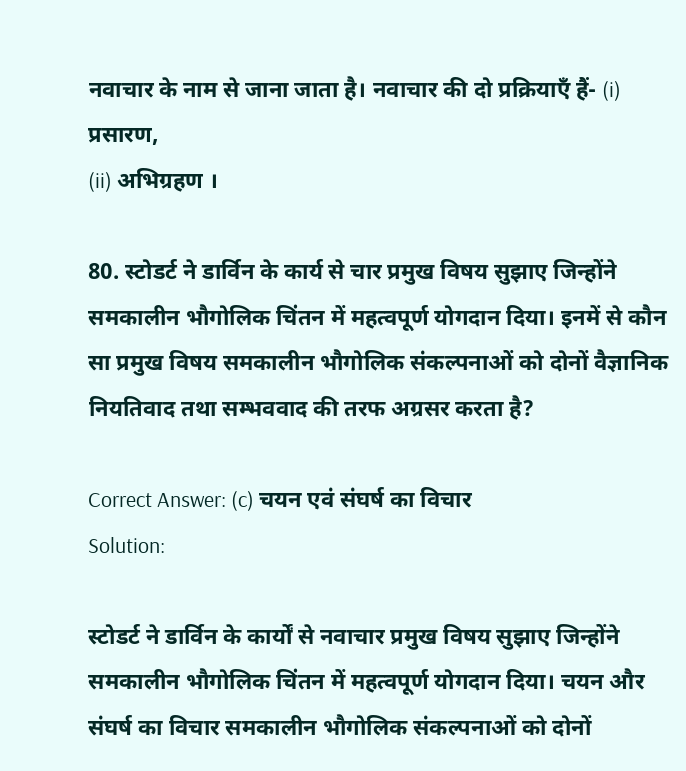नवाचार के नाम से जाना जाता है। नवाचार की दो प्रक्रियाएँ हैं- (i) प्रसारण,
(ii) अभिग्रहण ।

80. स्टोडर्ट ने डार्विन के कार्य से चार प्रमुख विषय सुझाए जिन्होंने समकालीन भौगोलिक चिंतन में महत्वपूर्ण योगदान दिया। इनमें से कौन सा प्रमुख विषय समकालीन भौगोलिक संकल्पनाओं को दोनों वैज्ञानिक नियतिवाद तथा सम्भववाद की तरफ अग्रसर करता है?

Correct Answer: (c) चयन एवं संघर्ष का विचार
Solution:

स्टोडर्ट ने डार्विन के कार्यों से नवाचार प्रमुख विषय सुझाए जिन्होंने समकालीन भौगोलिक चिंतन में महत्वपूर्ण योगदान दिया। चयन और संघर्ष का विचार समकालीन भौगोलिक संकल्पनाओं को दोनों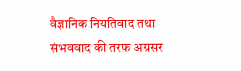वैज्ञानिक नियतिवाद तथा संभववाद की तरफ अग्रसर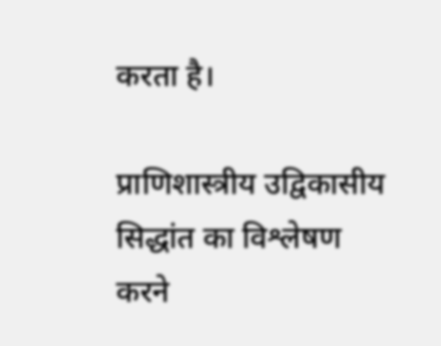करता है।

प्राणिशास्त्रीय उद्विकासीय सिद्धांत का विश्लेषण करने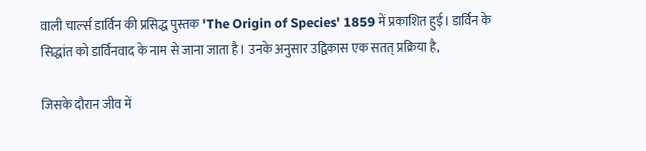वाली चार्ल्स डार्विन की प्रसिद्ध पुस्तक 'The Origin of Species' 1859 में प्रकाशित हुई। डार्विन के सिद्धांत को डार्विनवाद के नाम से जाना जाता है। उनके अनुसार उद्विकास एक सतत् प्रक्रिया है,

जिसके दौरान जीव में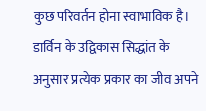कुछ परिवर्तन होना स्वाभाविक है। डार्विन के उद्विकास सिद्धांत के अनुसार प्रत्येक प्रकार का जीव अपने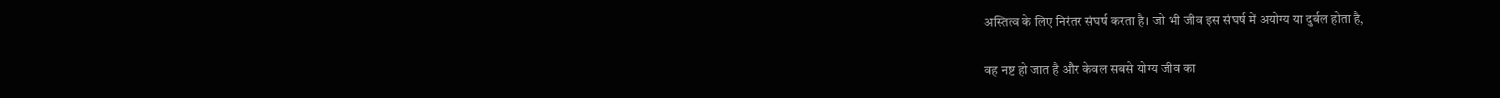अस्तित्व के लिए निरंतर संघर्ष करता है। जो भी जीव इस संघर्ष में अयोग्य या दुर्बल होता है,

वह नष्ट हो जात है और केवल सबसे योग्य जीव का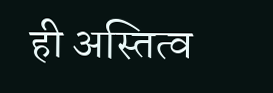ही अस्तित्व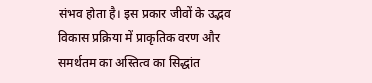संभव होता है। इस प्रकार जीवों के उद्भव विकास प्रक्रिया में प्राकृतिक वरण और समर्थतम का अस्तित्व का सिद्धांत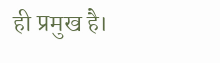ही प्रमुख है।